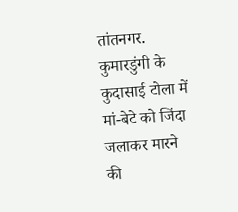तांतनगर. कुमारडुंगी के कुदासाई टोला में मां-बेटे को जिंदा जलाकर मारने की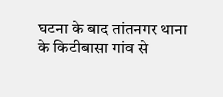घटना के बाद तांतनगर थाना के किटीबासा गांव से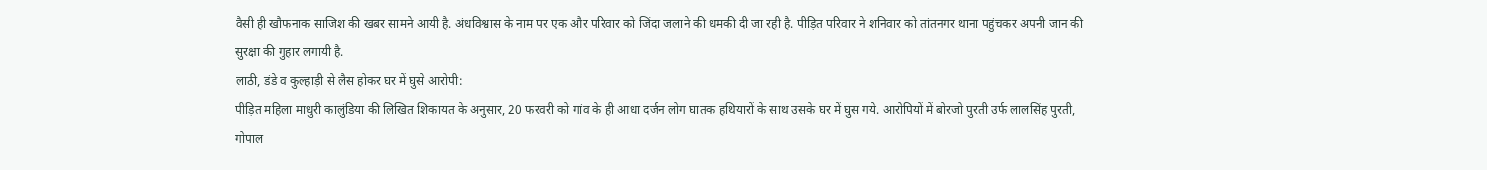वैसी ही खौफनाक साजिश की खबर सामने आयी है. अंधविश्वास के नाम पर एक और परिवार को जिंदा जलाने की धमकी दी जा रही है. पीड़ित परिवार ने शनिवार को तांतनगर थाना पहुंचकर अपनी जान की सुरक्षा की गुहार लगायी है.
लाठी, डंडे व कुल्हाड़ी से लैस होकर घर में घुसे आरोपी:
पीड़ित महिला माधुरी कालुंडिया की लिखित शिकायत के अनुसार, 20 फरवरी को गांव के ही आधा दर्जन लोग घातक हथियारों के साथ उसके घर में घुस गये. आरोपियों में बोरजो पुरती उर्फ लालसिंह पुरती, गोपाल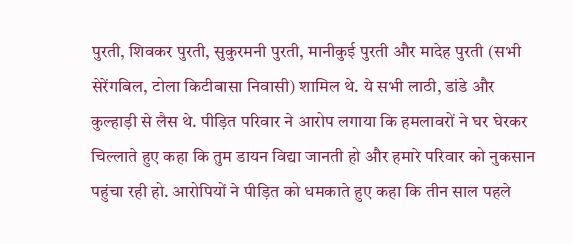पुरती, शिवकर पुरती, सुकुरमनी पुरती, मानीकुई पुरती और मादेह पुरती (सभी सेरेंगबिल, टोला किटीबासा निवासी) शामिल थे. ये सभी लाठी, डांडे और कुल्हाड़ी से लैस थे. पीड़ित परिवार ने आरोप लगाया कि हमलावरों ने घर घेरकर चिल्लाते हुए कहा कि तुम डायन विद्या जानती हो और हमारे परिवार को नुकसान पहुंचा रही हो. आरोपियों ने पीड़ित को धमकाते हुए कहा कि तीन साल पहले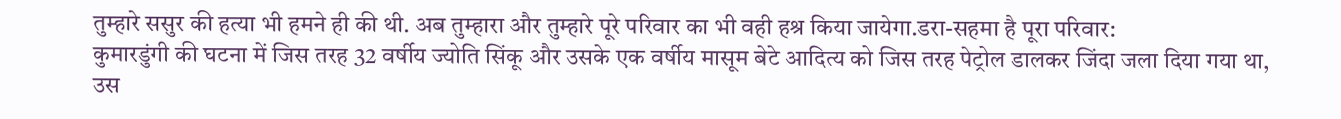तुम्हारे ससुर की हत्या भी हमने ही की थी. अब तुम्हारा और तुम्हारे पूरे परिवार का भी वही हश्र किया जायेगा.डरा-सहमा है पूरा परिवार:
कुमारडुंगी की घटना में जिस तरह 32 वर्षीय ज्योति सिंकू और उसके एक वर्षीय मासूम बेटे आदित्य को जिस तरह पेट्रोल डालकर जिंदा जला दिया गया था, उस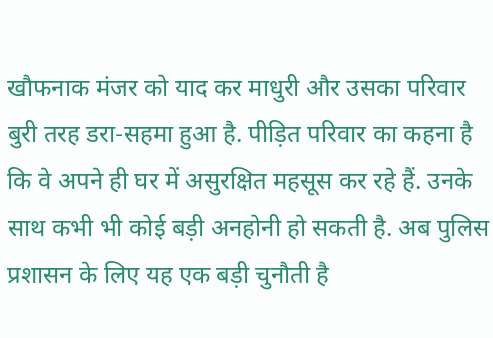खौफनाक मंजर को याद कर माधुरी और उसका परिवार बुरी तरह डरा-सहमा हुआ है. पीड़ित परिवार का कहना है कि वे अपने ही घर में असुरक्षित महसूस कर रहे हैं. उनके साथ कभी भी कोई बड़ी अनहोनी हो सकती है. अब पुलिस प्रशासन के लिए यह एक बड़ी चुनौती है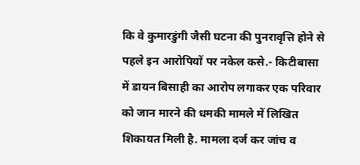कि वे कुमारडुंगी जैसी घटना की पुनरावृत्ति होने से पहले इन आरोपियों पर नकेल कसे.- किटीबासा में डायन बिसाही का आरोप लगाकर एक परिवार को जान मारने की धमकी मामले में लिखित शिकायत मिली है. मामला दर्ज कर जांच व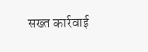सख्त कार्रवाई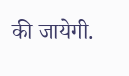की जायेगी.